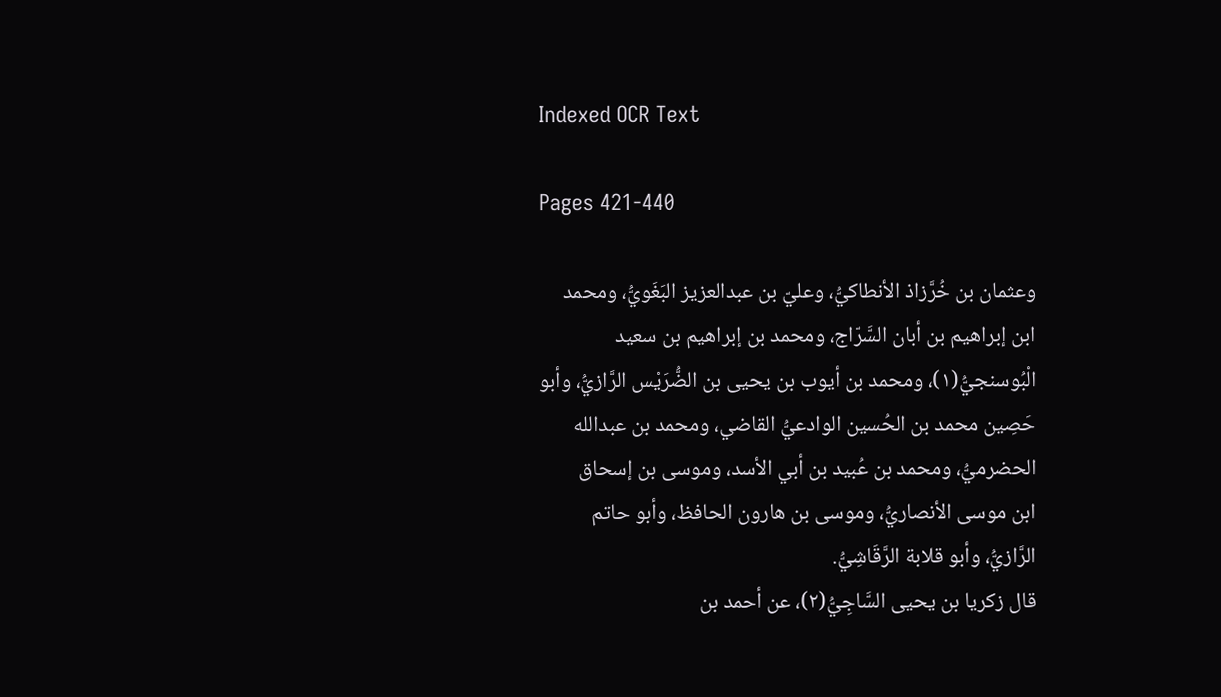Indexed OCR Text

Pages 421-440

وعثمان بن خُرَّزاذ الأنطاكيُّ، وعليّ بن عبدالعزيز البَغَويُّ، ومحمد
ابن إبراهيم بن أبان السَّرّاج، ومحمد بن إبراهيم بن سعيد
الْبُوسنجيُّ(١)، ومحمد بن أيوب بن يحيى بن الضُّرَيْس الرَّازيُّ، وأبو
حَصِين محمد بن الحُسين الوادعيُّ القاضي، ومحمد بن عبدالله
الحضرميُّ، ومحمد بن عُبيد بن أبي الأسد، وموسى بن إسحاق
ابن موسى الأنصاريُّ، وموسى بن هارون الحافظ، وأبو حاتم
الرَّازيُّ، وأبو قلابة الرَّقَاشِيُّ.
قال زكريا بن يحيى السَّاجِيُّ(٢)، عن أحمد بن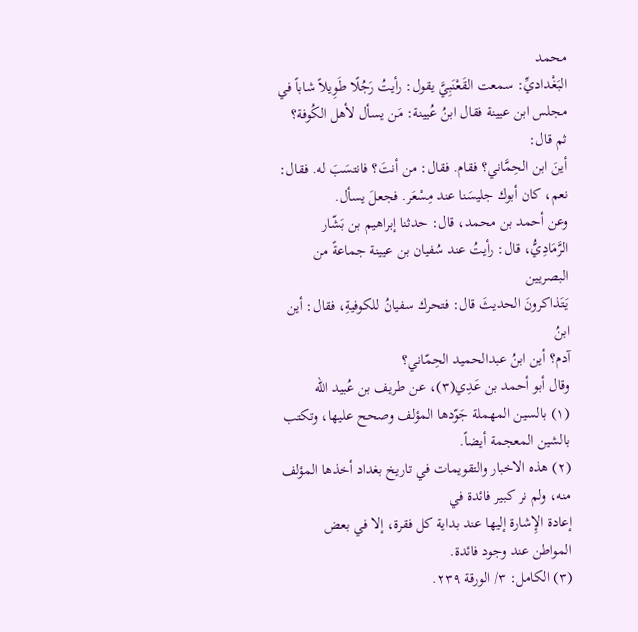محمد
البَغْداديِّ: سمعت القَعْنَبِيَّ يقول: رأيتُ رَجُلًا طَوِيلاً شاباً في
مجلس ابن عيينة فقال ابنُ عُيينة: مَن يسأل لأهل الكُوفة؟ ثم قال:
أينَ ابن الحِمَّاني؟ فقام. فقال: من أنتَ؟ فانتسَبَ له. فقال:
نعم، كان أبوك جليسَنا عند مِسْعَر. فجعلَ يسأل.
وعن أحمد بن محمد، قال: حدثنا إبراهيم بن بَشّار
الرَّمَادِيُّ، قال: رأيتُ عند سُفيان بن عيينة جماعةً من البصريين
يَتَذاكرونَ الحديثَ قال: فتحرك سفيانُ للكوفيةِ، فقال: أين ابنُ
آدم؟ أين ابنُ عبدالحميد الحِمّاني؟
وقال أبو أحمد بن عَدِي(٣)، عن طريف بن عُبيد الله
(١) بالسين المهملة جَوّدها المؤلف وصحح عليها، وتكتب بالشين المعجمة أيضاً.
(٢) هذه الاخبار والتقويمات في تاريخ بغداد أخذها المؤلف منه، ولم نر كبير فائدة في
إعادة الإِشارة إليها عند بداية كل فقرة، إلا في بعض المواطن عند وجود فائدة.
(٣) الكامل: ٣/ الورقة ٢٣٩.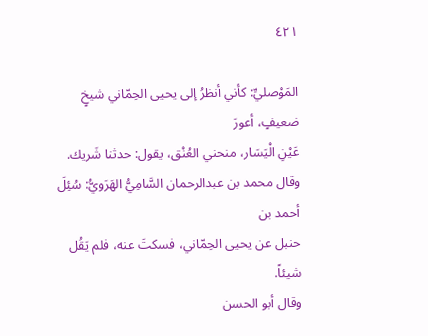٤٢١

المَوْصليِّ: كأني أنظرُ إلى يحيى الحِمّاني شيخٍ ضعيفٍ، أعورَ
عَيْنِ الْيَسَار، منحني العُنْق، يقول: حدثنا شَريك.
وقال محمد بن عبدالرحمان السَّامِيُّ الهَرَويُّ: سُئِلَ أحمد بن
حنبل عن يحيى الحِمّاني، فسكتَ عنه، فلم يَقُل شيئاً.
وقال أبو الحسن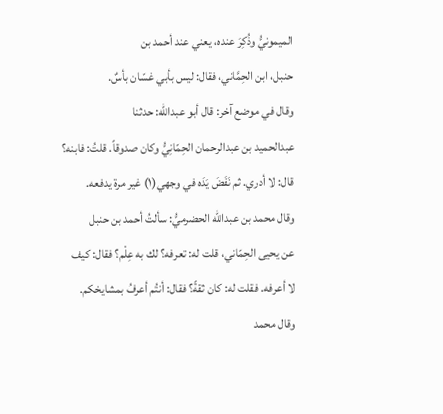الميمونيُّ وذُكِرَ عنده، يعني عند أحمد بن
حنبل، ابن الحِمَّاني، فقال: ليس بأبي غسّان بأسٌ.
وقال في موضع آخر: قال أبو عبدالله: حدثنا
عبدالحميد بن عبدالرحمان الحِمّانِيُّ وكان صدوقاً. قلتُ: فابنه؟
قال: لا أدري. ثم نَفَضَ يَدَه في وجهي(١) غير مرة يدفعه.
وقال محمد بن عبدالله الحضرميُّ: سألتُ أحمد بن حنبل
عن يحيى الحِمّاني، قلت له: تعرفه؟ لك به عِلْم؟ فقال: كيف
لا أعرفه. فقلت له: كان ثقةً؟ فقال: أنتُم أعرفُ بمشايخكم.
وقال محمد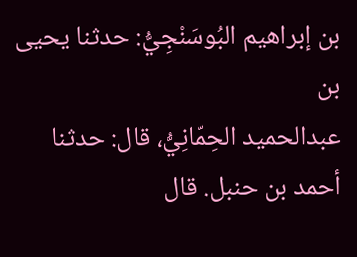بن إبراهيم البُوسَنْجِيُّ: حدثنا يحيى بن
عبدالحميد الحِمّانِيُّ، قال: حدثنا أحمد بن حنبل. قال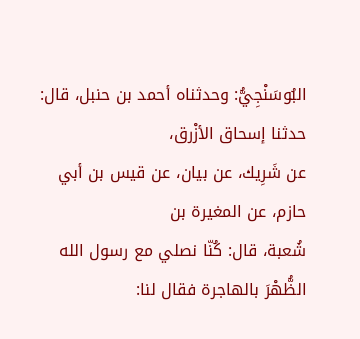البُوسَنْجِيُّ: وحدثناه أحمد بن حنبل، قال: حدثنا إسحاق الأزْرق،
عن شَرِيك، عن بيان، عن قيس بن أبي حازم، عن المغيرة بن
شُعبة، قال: كُنّا نصلي مع رسول الله الظُّهْرَ بالهاجرة فقال لنا: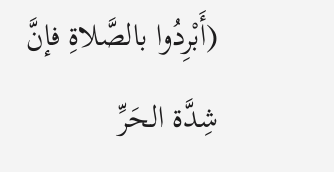(أَبْرِدُوا بالصَّلاةِ فإنَّ شِدَّة الحَرِّ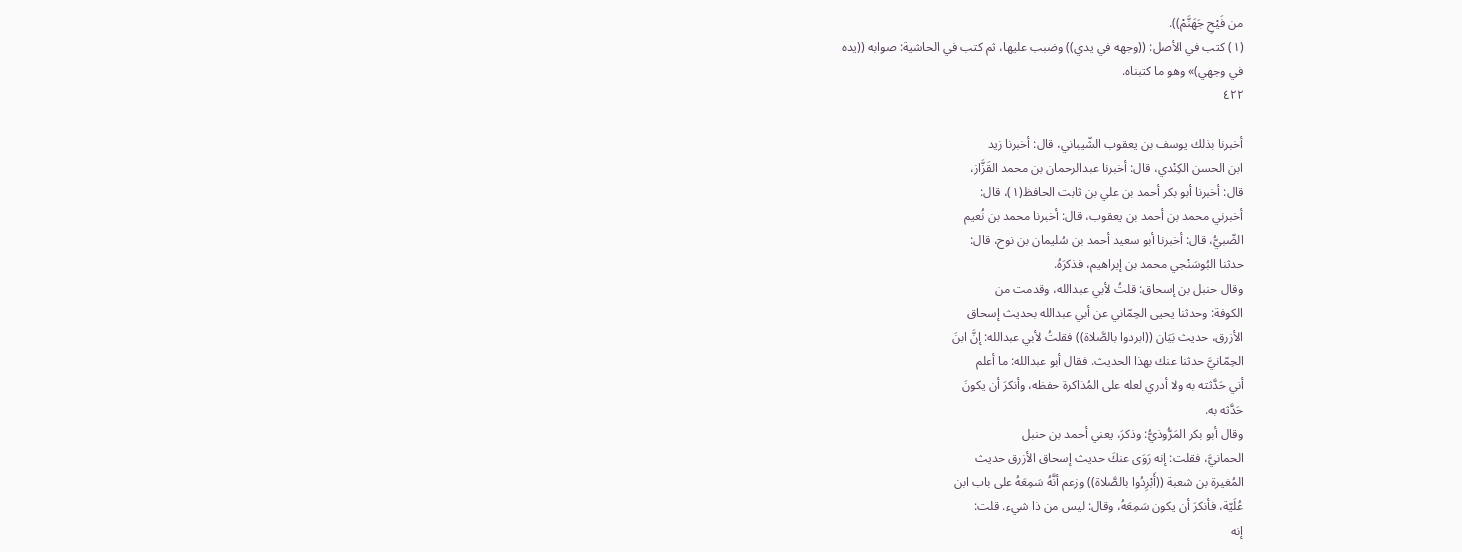من فَيْحِ جَهَنَّمْ)).
(١) كتب في الأصل: ((وجهه في يدي)) وضبب عليها، ثم كتب في الحاشية: صوابه ((يده
في وجهي)» وهو ما كتبناه.
٤٢٢

أخبرنا بذلك يوسف بن يعقوب الشّيباني، قال: أخبرنا زيد
ابن الحسن الكِنْدي، قال: أخبرنا عبدالرحمان بن محمد القَزَّاز،
قال: أخبرنا أبو بكر أحمد بن علي بن ثابت الحافظ(١)، قال:
أخبرني محمد بن أحمد بن يعقوب، قال: أخبرنا محمد بن نُعيم
الضّبيُّ، قال: أخبرنا أبو سعيد أحمد بن سُليمان بن نوح، قال:
حدثنا البُوسَنْجي محمد بن إبراهيم، فذكرَهُ.
وقال حنبل بن إسحاق: قلتُ لأبي عبدالله، وقدمت من
الكوفة: وحدثنا يحيى الحِمّاني عن أبي عبدالله بحديث إسحاق
الأزرق، حديث بَيَان ((ابردوا بالصَّلاة)) فقلتُ لأبي عبدالله: إنَّ ابنَ
الحِمّانيَّ حدثنا عنك بهذا الحديث. فقال أبو عبدالله: ما أعلم
أني حَدَّثته به ولا أدري لعله على المُذاكرة حفظه، وأنكرَ أن يكونَ
حَدَّثه به.
وقال أبو بكر المَرُّوذيُّ: وذكرَ، يعني أحمد بن حنبل
الحمانيَّ، فقلت: إنه رَوَى عنكَ حديث إسحاق الأزرق حديث
المُغيرة بن شعبة ((أَبْرِدُوا بالصَّلاة)) وزعم أنَّهُ سَمِعَهُ على باب ابن
عُلَيّة، فأنكرَ أن يكون سَمِعَهُ، وقال: ليس من ذا شيء. قلت:
إنه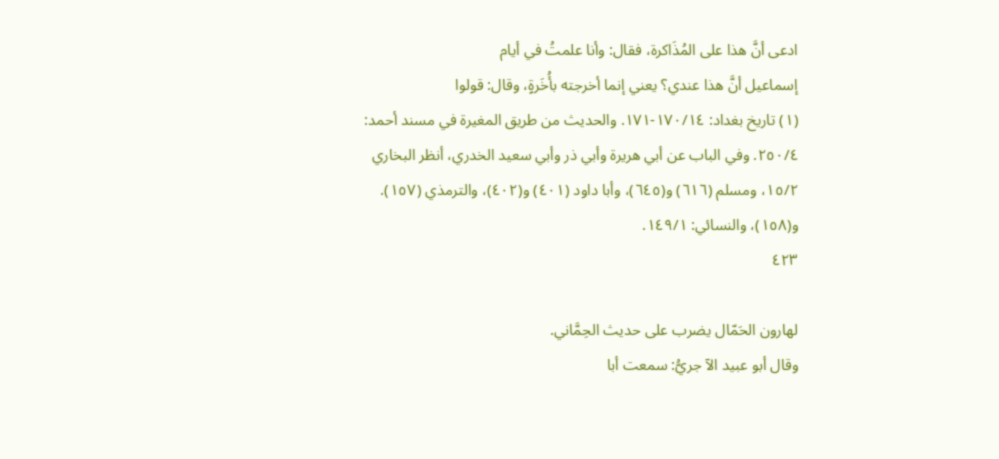ادعى أنَّ هذا على المُذَاكرة، فقال: وأنا علمتُ في أيام
إسماعيل أنَّ هذا عندي؟ يعني إنما أخرجته بأُخَرةٍ، وقال: قولوا
(١) تاريخ بغداد: ١٧٠/١٤-١٧١. والحديث من طريق المغيرة في مسند أحمد:
٢٥٠/٤. وفي الباب عن أبي هريرة وأبي ذر وأبي سعيد الخدري، أنظر البخاري
١٥/٢، ومسلم (٦١٦) و(٦٤٥)، وأبا داود (٤٠١) و(٤٠٢)، والترمذي (١٥٧).
و(١٥٨)، والنسائي: ١٤٩/١.
٤٢٣

لهارون الحَمّال يضرب على حديث الحِمَّاني.
وقال أبو عبيد الآ جريُّ: سمعت أبا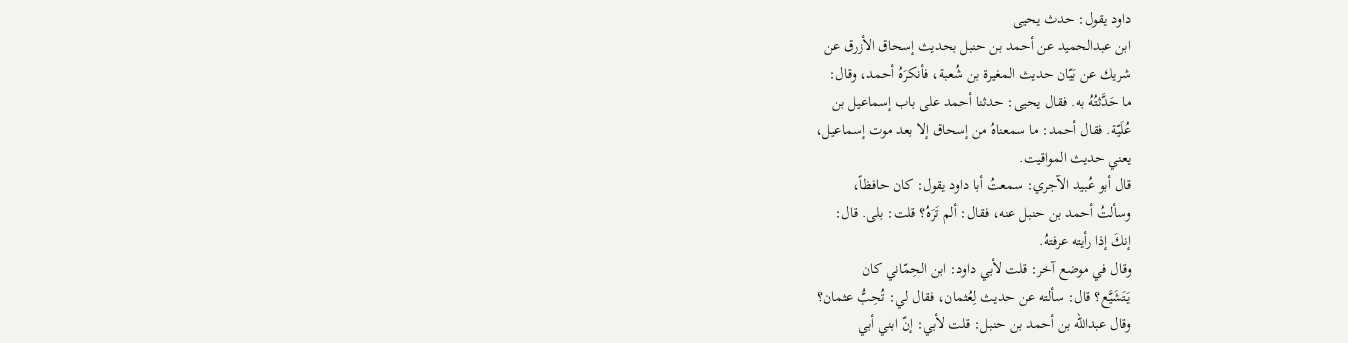داود يقول: حدث يحيى
ابن عبدالحميد عن أحمد بن حنبل بحديث إسحاق الأزرق عن
شريك عن بَيّان حديث المغيرة بن شُعبة، فأنكرَهُ أحمد، وقال:
ما حَدَّثتُهُ به. فقال يحيى: حدثنا أحمد على باب إسماعيل بن
عُلَيّة. فقال أحمد: ما سمعناهُ من إسحاق إلا بعد موت إسماعيل،
يعني حديث المواقيت.
قال أبو عُبيد الآجري: سمعتُ أبا داود يقول: كان حافظاً،
وسألتُ أحمد بن حنبل عنه، فقال: ألم تَرَهُ؟ قلت: بلى. قال:
إنكَ إذا رأيته عرفتهُ.
وقال في موضع آخر: قلت لأبي داود: ابن الحِمّاني كان
يَتَشَيَّع؟ قال: سألته عن حديث لِعُثمان، فقال لي: تُحِبُّ عثمان؟
وقال عبدالله بن أحمد بن حنبل: قلت لأبي: إنّ ابني أبي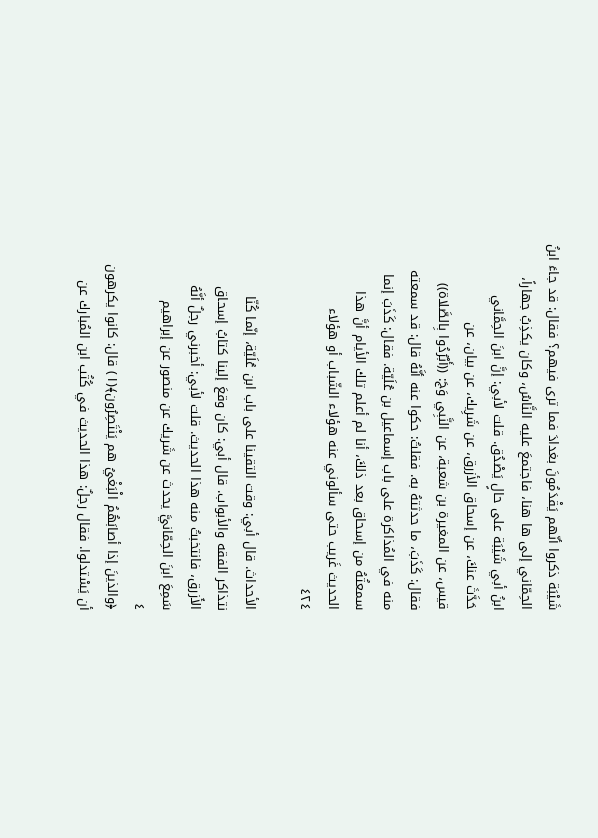شَيْبَة ذكروا أنّهم يَقْدَمُونَ بغدادَ فما ترى فيهم؟ فقال: قد جاءَ ابنُ
الحِمّاني إلى ها هنا، فاجتمعَ عليه النَّاسُ، وكان يكذِبُ جهاراً،
ابنُ أبي شَيْبَة على حالٍ يَصْدُق. قلت لأبي: إنَّ ابنَ الحِمَّاني
حَدَّثَ عنكَ، عن إسحاق الأزرق، عن شَرِيك، عن بيان، عن
قيس، عن المغيرة بن شعبة، عن النَّبِي وَجَ: ((أَبْرُدُوا بِالصَّلاة))
فقال: كَذَبَ، ما حدثتهُ به. فقلتُ: حكوا عنه أنَّهُ قال: قد سمعته
منه في المُذاكرة على باب إسماعيل بن عُلَيّة. فقال: كَذَبَ إنما
سمعتُهُ من إسحاق بعد ذلكَ، أنا لم أعلم تلك الأيام أنَّ هذا
الحديث غَريب حتى سألوني عنه هؤلاء الشّباب أو هؤلاء
٤٢٤

الأحداث. قال أبي: وقت التقينا على باب ابن عُلَيّة، إنّما كُنّا
نتذاكر الفقه والأبواب. قال أبي: كان وقعَ إلينا كتابُ إسحاق
الأَزرق، فانتخبتُ منه هذا الحديث. قلت لأبي: أخبرني رجلٌ أنَّهُ
سَمِعَ ابنَ الحِمّانيَّ يحدث عن شَريك عن منصور عن إبراهيم
٤
﴿والذينَ إذا أصابَهُمُ الْبَغْيُ هم يَنْتَصِرُون﴾(١) قال: كانوا يكرهون
أن يَسْتدلوا. فقال رجلٌ: هذا الحديث في كُتُب ابن المُبارك عن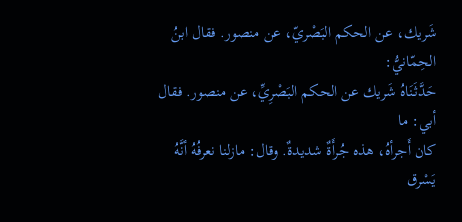شَريك، عن الحكم البَصْريّ، عن منصور. فقال ابنُ الحِمّانيُّ:
حَدَّثَنَاهُ شَريك عن الحكم البَصْرِيِّ، عن منصور. فقال أبي: ما
كان أَجرأهُ، هذه جُرأَةٌ شديدةٌ. وقال: مازلنا نعرفُهُ أنَّهُ يَسْرق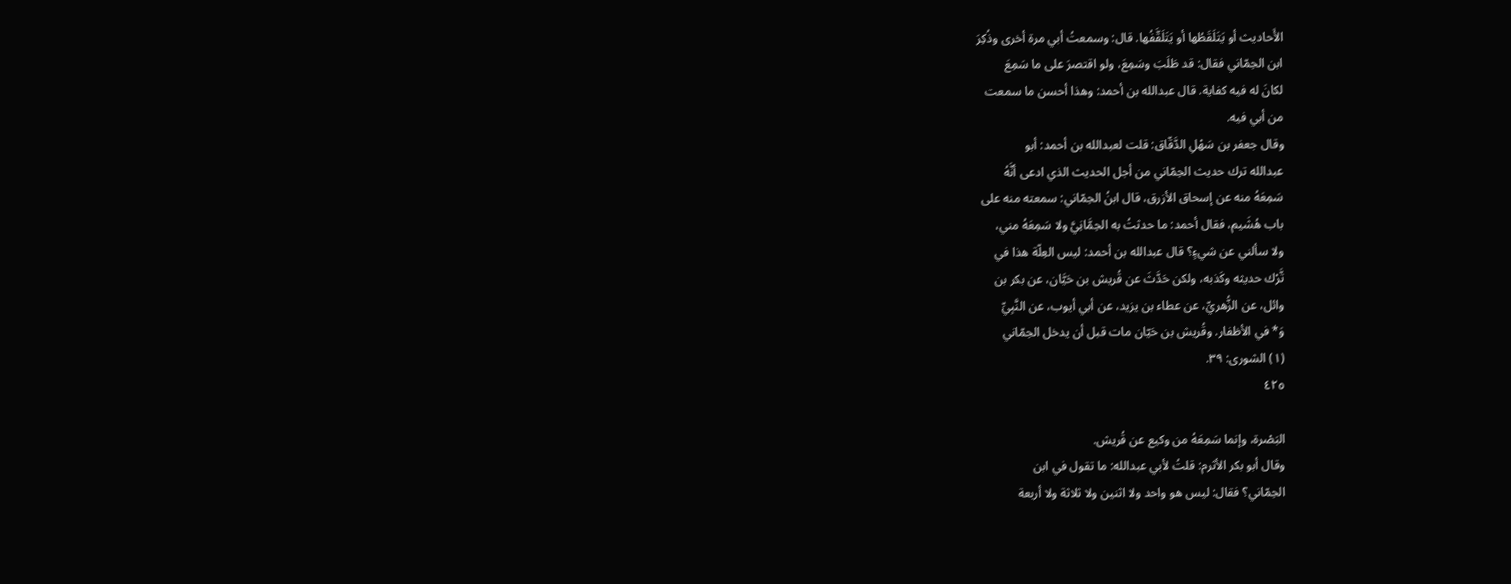الأَحاديث أو يَتَلَقَطُها أو يَتَلَقَّفُها. قال: وسمعتُ أبي مرة أخرى وذُكِرَ
ابن الحِمّاني فقال: قد طَلَبَ وسَمِعَ، ولو اقتصرَ على ما سَمِعَ
لكانَ له فيه كفاية. قال عبدالله بن أحمد: وهذا أحسن ما سمعت
من أبي فيه.
وقال جعفر بن سَهْلِ الدَّقّاق: قلت لعبدالله بن أحمد: أبو
عبدالله ترك حديث الحِمّاني من أجل الحديث الذي ادعى أنَّهُ
سَمِعَهُ منه عن إسحاق الأزرق، قال ابنُ الحِمّاني: سمعته منه على
باب هُشَيم، فقال أحمد: ما حدثتُ به الحِمَّانِيَّ ولا سَمِعَهُ مني،
ولا سألني عن شيءٍ؟ قال عبدالله بن أحمد: ليس العِلّة هذا في
تَّرْك حديثه وكَذبه، ولكن حَدَّثَ عن قُريش بن حَيَّان، عن بكر بن
وائل، عن الزُّهريِّ، عن عطاء بن يزيد، عن أبي أيوب، عن النَّبِيِّ
وَ* في الأظفار. وقُريش بن حَيّان مات قبل أن يدخل الحِمّاني
(١) الشورى: ٣٩.
٤٢٥

البَصْرة، وإنما سَمِعَهُ من وكيع عن قُريش.
وقال أبو بكر الأثرم: قلتُ لأبي عبدالله: ما تقول في ابن
الحِمّاني؟ فقال: ليس هو واحد ولا اثنين ولا ثلاثة ولا أربعة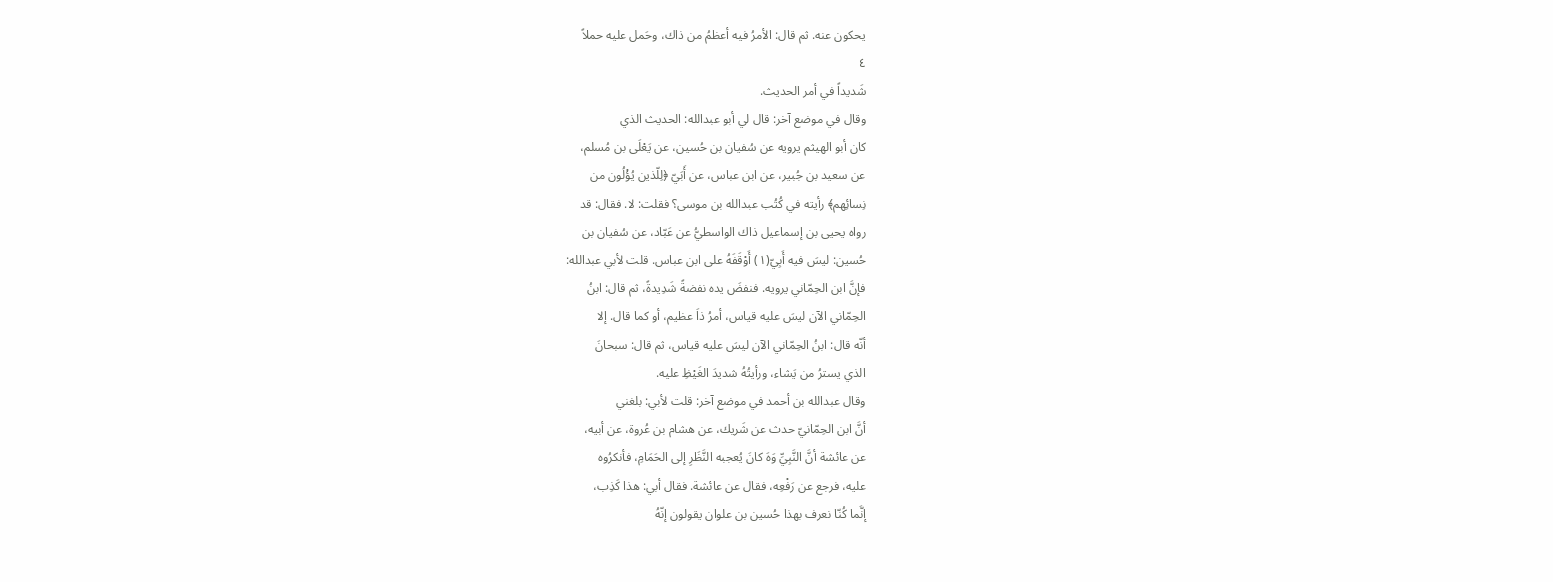يحكون عنه. ثم قال: الأمرُ فيه أعظمُ من ذاك، وحَمل عليه حملاً
٤
شَديداً في أمر الحديث.
وقال في موضع آخر: قال لي أبو عبدالله: الحديث الذي
كان أبو الهيثم يرويه عن سُفيان بن حُسين، عن يَعْلَى بن مُسلم،
عن سعيد بن جُبير، عن ابن عباس، عن أَبَيّ ﴿لِلّذين يُؤْلُون من
نِسائِهم﴾ رأيته في كُتُب عبدالله بن موسى؟ فقلت: لا. فقال: قد
رواه يحيى بن إسماعيل ذاك الواسطيُّ عن عَبّاد، عن سُفيان بن
حُسين: ليسَ فيه أَبِيّ(١) أَوْقَفَهُ على ابن عباس. قلت لأبي عبدالله:
فإنَّ ابن الحِمّاني يرويه. فنفضَ يده نفضةً شَدِيدةً، ثم قال: ابنُ
الحِمّاني الآن ليسَ عليه قياس، أمرُ ذاَ عظيم، أو كما قال. إلا
أنّه قال: ابنُ الحِمّاني الآن ليسَ عليه قياس، ثم قال: سبحانَ
الذي يسترُ من يَشاء، ورأيتُهُ شديدَ الغَيْظِ عليه.
وقال عبدالله بن أحمد في موضع آخر: قلت لأبي: بلغني
أنَّ ابن الحِمّانيّ حدث عن شَريك، عن هشام بن عُروة، عن أبيه،
عن عائشة أنَّ النَّبِيِّ وَهَ كانَ يُعجبه النَّظَرِ إلى الحَمَامِ، فأنكرُوه
عليه، فرجع عن رَفْعِه، فقال عن عائشة. فقال أبي: هذا كَذِب،
إنَّما كُنّا نعرف بهذا حُسين بن علوان يقولون إنّهُ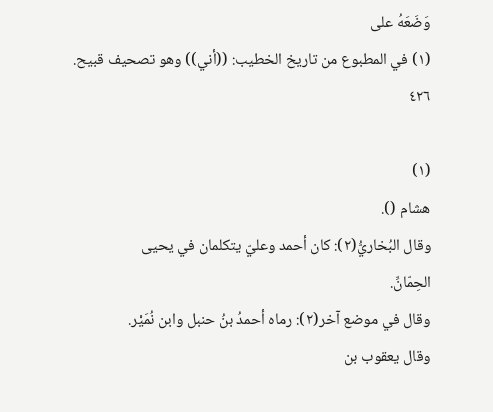وَضَعَهُ على
(١) في المطبوع من تاريخ الخطيب: ((أني)) وهو تصحيف قبيح.
٤٢٦

(١)
هشام ().
وقال البُخاريُّ(٢): كان أحمد وعليّ يتكلمان في يحيى
الحِمّانِّ.
وقال في موضع آخر(٢): رماه أحمدُ بنُ حنبل وابن نُمَيْر.
وقال يعقوب بن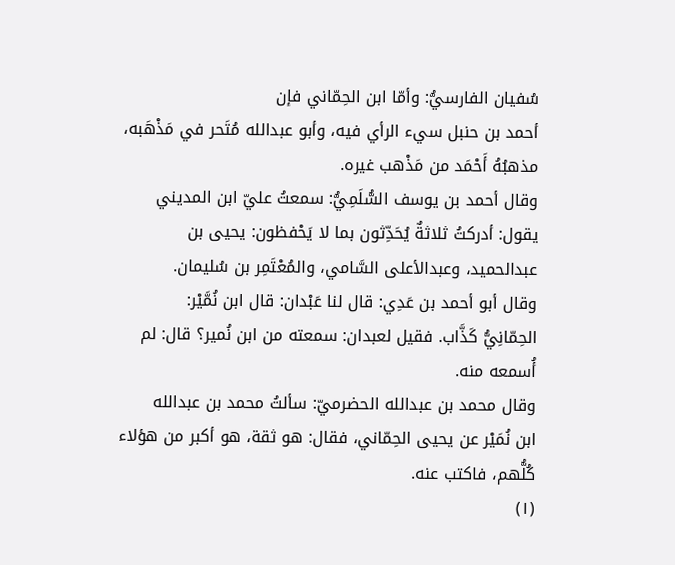سُفيان الفارسيُّ: وأمّا ابن الحِمّاني فإن
أحمد بن حنبل سيء الرأي فيه، وأبو عبدالله مُتَحر في مَذْهَبه،
مذهبُهُ أَحْمَد من مَذْهب غيره.
وقال أحمد بن يوسف السُّلَمِيُّ: سمعتُ عليّ ابن المديني
يقول: أدركتُ ثلاثةٌ يُحَدِّثون بما لا يَحْفظون: يحيى بن
عبدالحميد، وعبدالأعلى السَّامي، والمُعْتَمِر بن سُليمان.
وقال أبو أحمد بن عَدِي: قال لنا عَبْدان: قال ابن نُمَّيْر:
الحِمّانِيُّ كَذَّاب. فقيل لعبدان: سمعته من ابن نُمير؟ قال: لم
أُسمعه منه.
وقال محمد بن عبدالله الحضرميّ: سألتُ محمد بن عبدالله
ابن نُمَيْر عن يحيى الحِمّاني، فقال: هو ثقة، هو أكبر من هؤلاء
کُلُّهم، فاکتب عنه.
(١)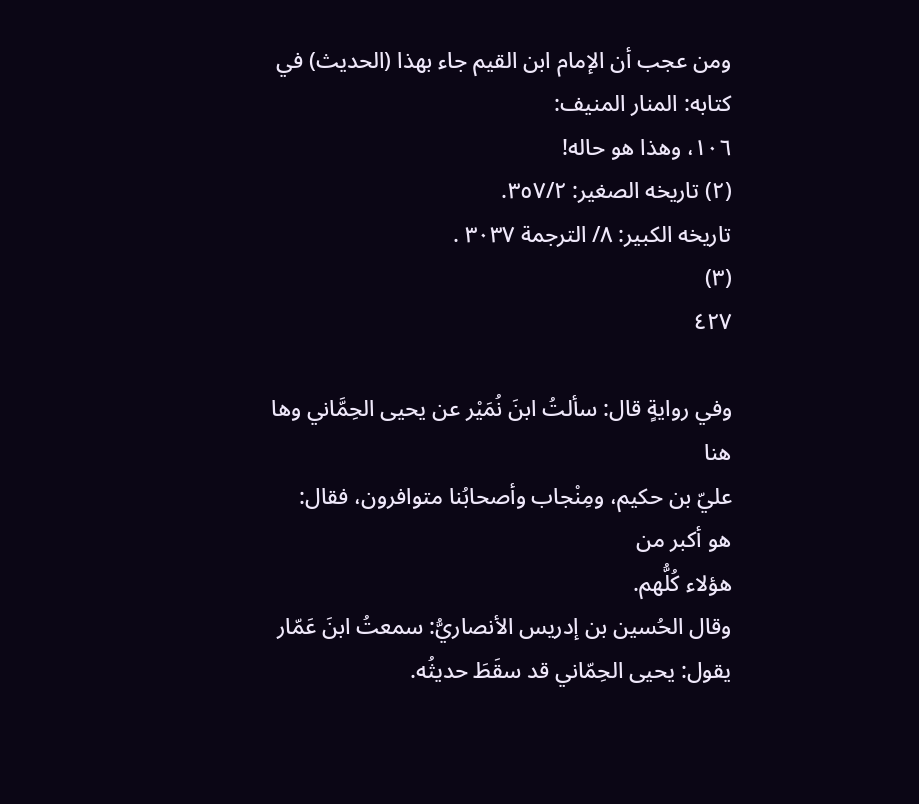ومن عجب أن الإمام ابن القيم جاء بهذا (الحديث) في كتابه: المنار المنيف:
١٠٦، وهذا هو حاله!
(٢) تاريخه الصغير: ٣٥٧/٢.
تاريخه الكبير: ٨/ الترجمة ٣٠٣٧ .
(٣)
٤٢٧

وفي روايةٍ قال: سألتُ ابنَ نُمَيْر عن يحيى الحِمَّاني وها هنا
عليّ بن حكيم، ومِنْجاب وأصحابُنا متوافرون، فقال: هو أكبر من
هؤلاء كُلُّهم.
وقال الحُسين بن إدريس الأنصاريُّ: سمعتُ ابنَ عَمّار
يقول: يحيى الحِمّاني قد سقَطَ حديثُه.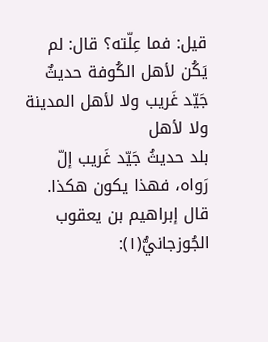قيل: فما عِلّته؟ قال: لم
يَكُن لأهل الكُوفة حديثٌ جَيّد غَريب ولا لأهل المدينة ولا لأهل
بلد حديثُ جَيّد غَريب إلّ رَواه، فهذا يكون هكذا.
قال إبراهيم بن يعقوب الجُوزجانيُّ(١):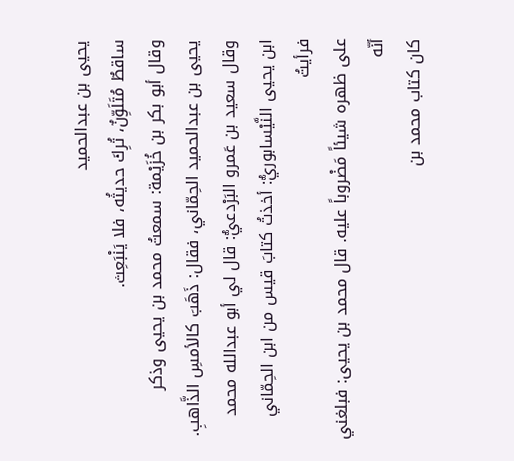يحيى بن عبدالحميد
ساقطٌ مُتَلَوِّنٌ، تُرِكَ حديثُه، فلا يَنْبَعِث.
وقال أبو بكر بن خُزَيْمة: سمعتُ محمد بن يحيى وذكر
يحيى بن عبدالحميد الحِمّاني، فقال: ذَهَبَ كالأمسِ الذَّاهبِ.
وقال سعيد بن عَمرو البَرْدعيُّ: قال لي أبو عبدالله محمد
ابن يحيى النَّيْسابوريُّ: أخذتُ كتابَ قيس من ابن الحِمّاني فرأيتُ
على ظهره شيئاً مَضْروباً عليه. قال محمد بن يحيى: فبلغني أنّه
كان كتاب محمد بن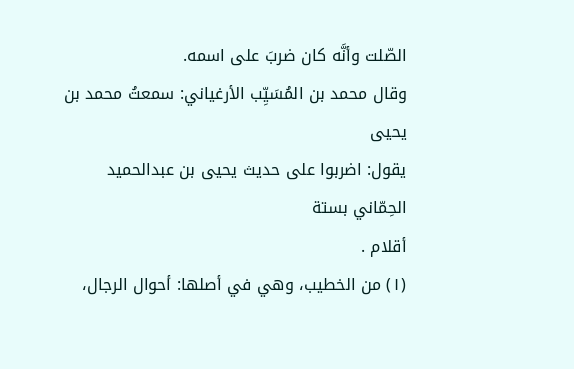الصّلت وأنَّه كان ضربَ على اسمه.
وقال محمد بن المُسَيِّب الأرغیاني: سمعتُ محمد بن یحیی
يقول: اضربوا على حديث يحيى بن عبدالحميد الحِمّاني بستة
أقلام .
(١) من الخطيب، وهي في أصلها: أحوال الرجال،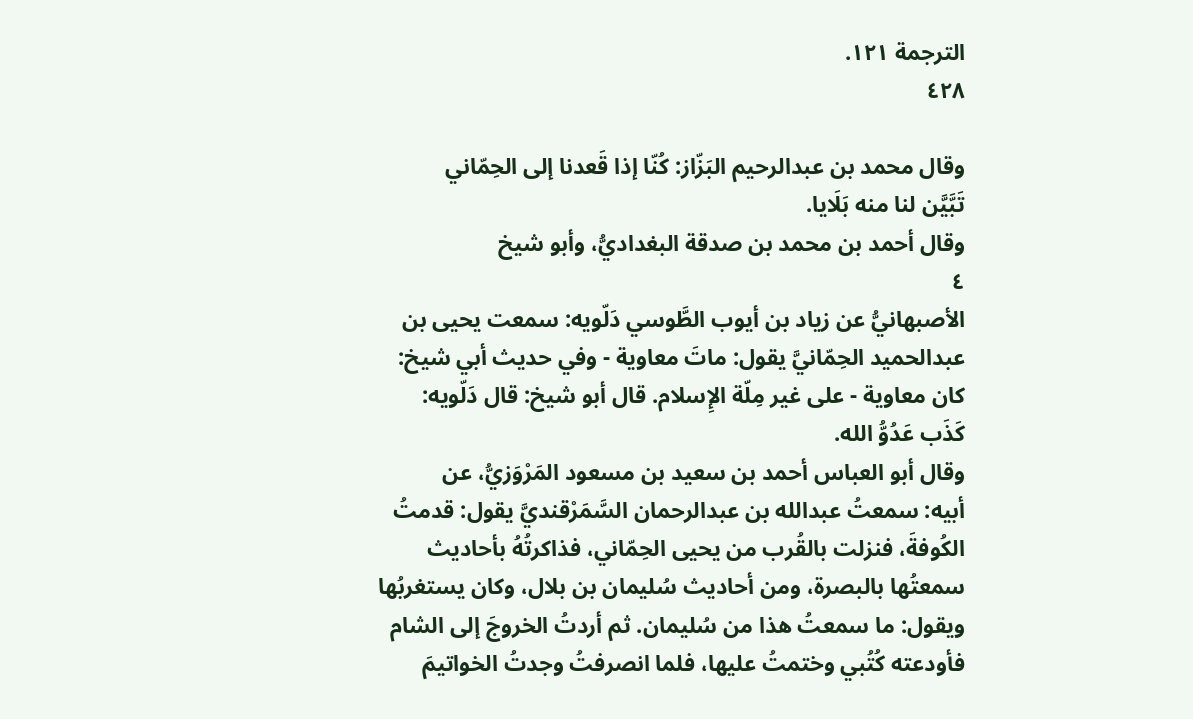الترجمة ١٢١.
٤٢٨

وقال محمد بن عبدالرحيم البَزّاز: كُنّا إذا قَعدنا إلى الحِمّاني
تَبَّيَّن لنا منه بَلَایا.
وقال أحمد بن محمد بن صدقة البغداديُّ، وأبو شيخ
٤
الأصبهانيُّ عن زياد بن أيوب الطَّوسي دَلّويه: سمعت يحيى بن
عبدالحميد الحِمّانيَّ يقول: ماتَ معاوية - وفي حديث أبي شيخ:
كان معاوية - على غير مِلّة الإِسلام. قال أبو شيخ: قال دَلّويه:
كَذَب عَدُوُّ الله.
وقال أبو العباس أحمد بن سعيد بن مسعود المَرْوَزيُّ، عن
أبيه: سمعتُ عبدالله بن عبدالرحمان السَّمَرْقنديَّ يقول: قدمتُ
الكُوفةَ، فنزلت بالقُرب من يحيى الحِمّاني، فذاكرتُهُ بأحاديث
سمعتُها بالبصرة، ومن أحاديث سُليمان بن بلال، وكان يستغربُها
ويقول: ما سمعتُ هذا من سُليمان. ثم أردتُ الخروجَ إلى الشام
فأودعته كُتُبي وختمتُ عليها، فلما انصرفتُ وجدتُ الخواتيمَ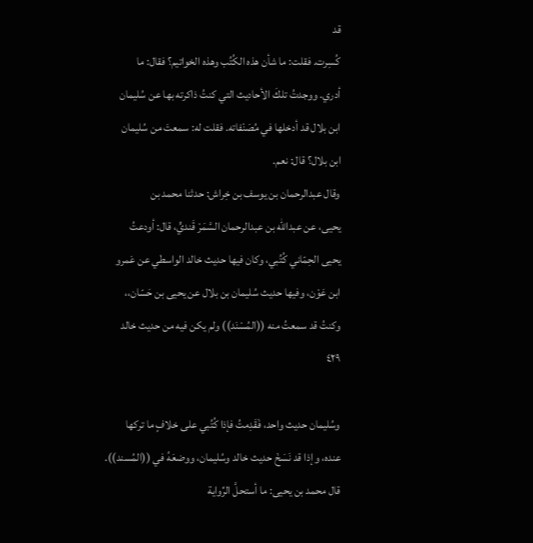قد
كُسِرت. فقلت: ما شأن هذه الكُتُب وهذه الخواتيم؟ فقال: ما
أدري. ووجدتُ تلكَ الأحاديث التي كنتُ ذاكرته بها عن سُليمان
ابن بلال قد أدخلها في مُصَنْفاته. فقلت له: سمعتَ من سُليمان
ابن بلال؟ قال: نعم.
وقال عبدالرحمان بن يوسف بن خِراش: حدثنا محمد بن
يحيى، عن عبدالله بن عبدالرحمان السَّمَرْ قَنديٍّ، قال: أودعتُ
يحيى الحِمّاني كُتُبي، وكان فيها حديث خالد الواسطي عن عَمرو
ابن عَوْن، وفيها حديث سُليمان بن بلال عن يحيى بن حَسّان،،
وكنتُ قد سمعتُ منه ((المُسْنَد)) ولم يكن فيه من حديث خالد
٤٢٩

وسُليمان حديث واحد، فَقَدِمتُ فإذا كُتُبي على خلافٍ ما تركها
عنده، وإذا قد نَسَخَ حديث خالد وسُليمان، ووضعَهُ في ((المُسند)).
قال محمد بن يحيى: ما أستحلَّ الرِّواية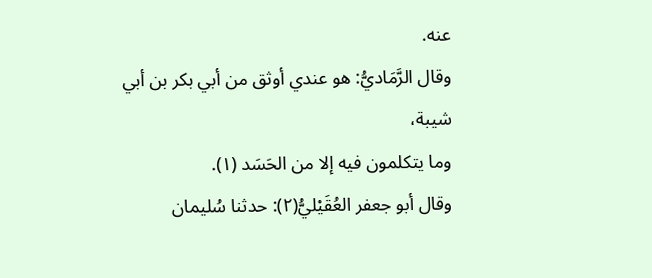عنه.
وقال الرَّمَاديُّ: هو عندي أوثق من أبي بكر بن أبي شيبة،
وما يتكلمون فيه إلا من الحَسَد (١).
وقال أبو جعفر العُقَيْليُّ(٢): حدثنا سُليمان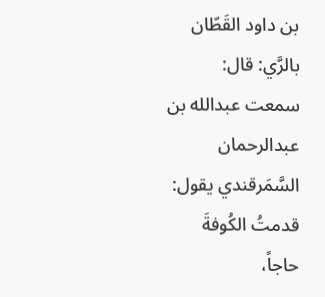بن داود القَطّان
بالرَّي: قال: سمعت عبدالله بن عبدالرحمان السَّمَرقندي يقول:
قدمتُ الكُوفةَ حاجاً،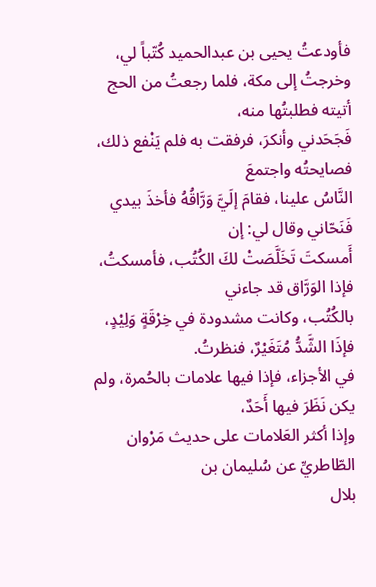فأودعتُ يحيى بن عبدالحميد كُتّباً لي،
وخرجتُ إلى مكة، فلما رجعتُ من الحج أتيته فطلبتُها منه،
فَجَحَدني وأنكرَ، فرفقت به فلم يَنْفع ذلك، فصايحتُه واجتمعَ
النَّاسُ علينا، فقامَ إلَيَّ وَرَّاقُهُ فأخذَ بيدي فَنَحّاني وقال لي: إن
أَمسكتَ تَخَلَّصَتْ لكَ الكُتُب، فأمسكتُ، فإذا الوَرَّاق قد جاءني
بالكُتُب، وكانت مشدودة في خِرْقَةٍ وَلِيْدٍ، فإذَا الشَّدُّ مُتَغَيْرٌ، فنظرتُ.
في الأجزاء، فإذا فيها علامات بالحُمرة، ولم يكن نَظَرَ فيها أَحَدٌ،
وإذا أكثر العَلامات على حديث مَرْوان الطّاطريِّ عن سُليمان بن
بلال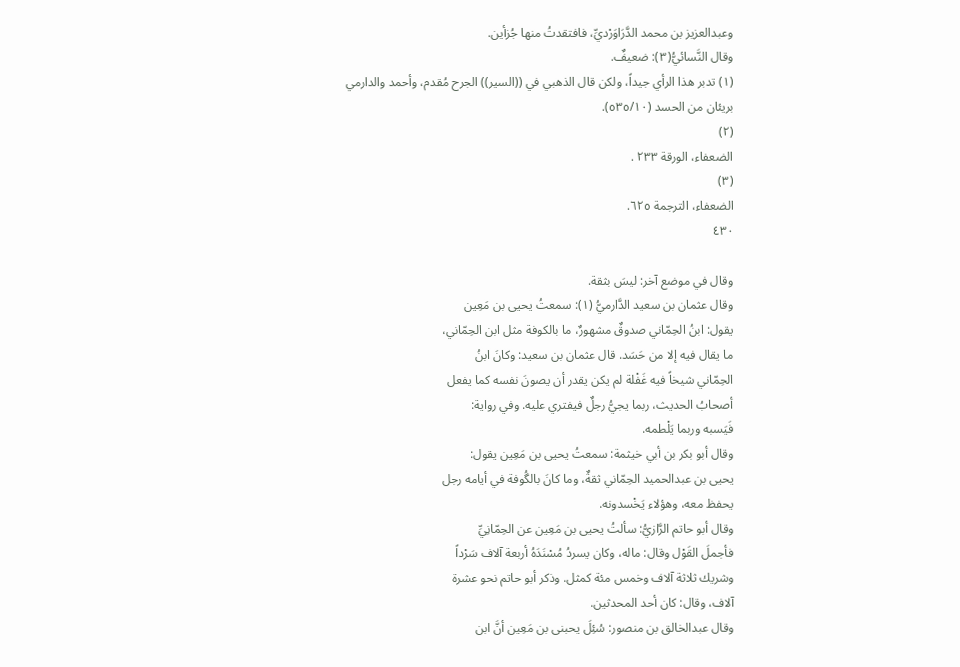وعبدالعزيز بن محمد الدَّرَاوَرْديِّ، فافتقدتُ منها جُزأين.
وقال النَّسائيُّ(٣): ضعيفٌ.
(١) تدبر هذا الرأي جيداً، ولكن قال الذهبي في ((السير)) الجرح مُقدم، وأحمد والدارمي
بريئان من الحسد (٥٣٥/١٠).
(٢)
الضعفاء، الورقة ٢٣٣ .
(٣)
الضعفاء، الترجمة ٦٢٥.
٤٣٠

وقال في موضع آخر: ليسَ بثقة.
وقال عثمان بن سعيد الدَّارميُّ (١): سمعتُ يحيى بن مَعِين
يقول: ابنُ الحِمّاني صدوقٌ مشهورٌ، ما بالكوفة مثل ابن الحِمّاني،
ما يقال فيه إلا من حَسَد. قال عثمان بن سعيد: وكانَ ابنُ
الحِمّاني شيخاً فيه غَفْلة لم يكن يقدر أن يصونَ نفسه كما يفعل
أصحابُ الحديث، ربما يجيُّ رجلٌ فيفتري عليه. وفي رواية:
فَيَسبه وربما يَلْطمه.
وقال أبو بكر بن أبي خيثمة: سمعتُ يحيى بن مَعِين يقول:
يحيى بن عبدالحميد الحِمّاني ثقةٌ، وما كانَ بالگُوفة في أيامه رجل
یحفظ معه، وهؤلاء يَخْسدونه.
وقال أبو حاتم الرَّازيُّ: سألتُ يحيى بن مَعِين عن الحِمّانِيِّ
فأجملَ القَوْل وقال: ماله، وكان يسردُ مُسْنَدَهُ أربعة آلاف سَرْداً
وشريك ثلاثة آلاف وخمس مئة كمثل. وذكر أبو حاتم نحو عشرة
آلاف، وقال: كان أحد المحدثين.
وقال عبدالخالق بن منصور: سُئِلَ يحبنى بن مَعِين أنَّ ابن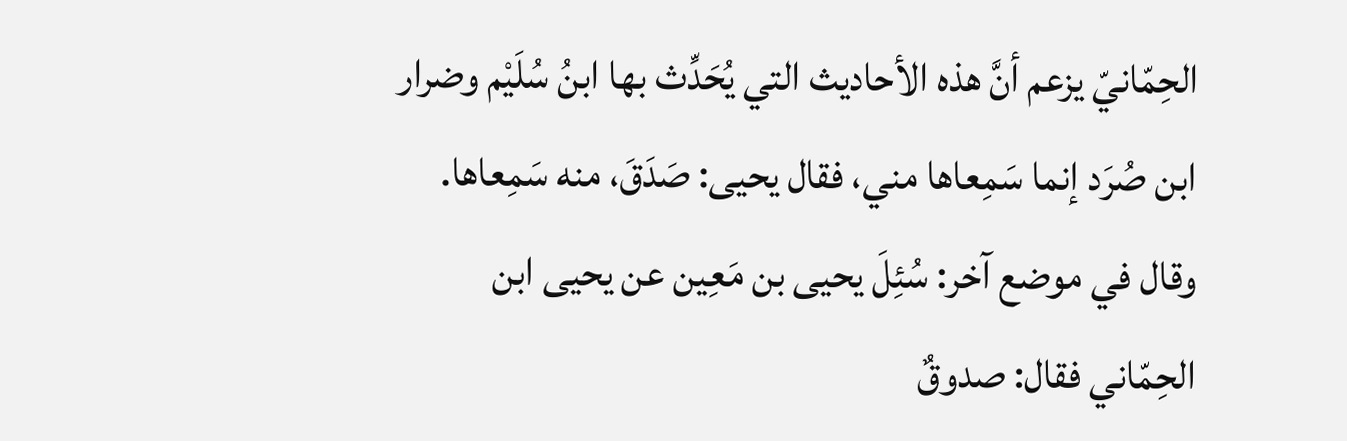الحِمّانيّ يزعم أنَّ هذه الأحاديث التي يُحَدِّث بها ابنُ سُلَيْم وضرار
ابن صُرَد إنما سَمِعاها مني، فقال يحيى: صَدَقَ، منه سَمِعاها.
وقال في موضع آخر: سُئِلَ يحيى بن مَعِين عن يحيى ابن
الحِمّاني فقال: صدوقٌ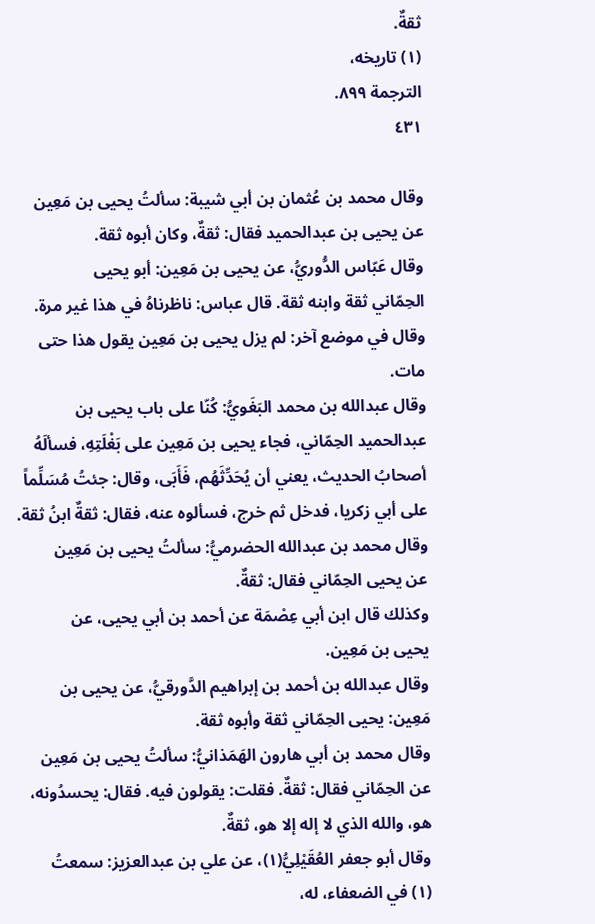ثقةٌ.
(١) تاريخه،
الترجمة ٨٩٩.
٤٣١

وقال محمد بن عُثمان بن أبي شيبة: سألتُ يحيى بن مَعِين
عن يحيى بن عبدالحميد فقال: ثقةٌ، وكان أبوه ثقة.
وقال عَبّاس الدُّوريُّ، عن يحيى بن مَعِين: أبو يحيى
الحِمّاني ثقة وابنه ثقة. قال عباس: ناظرناهُ في هذا غير مرة.
وقال في موضع آخر: لم يزل يحيى بن مَعِين يقول هذا حتى
مات.
وقال عبدالله بن محمد البَغَويُّ: كُنّا على باب يحيى بن
عبدالحميد الحِمّاني، فجاء يحيى بن مَعِين على بَغْلَتِهِ، فسألَهُ
أصحابُ الحديث، يعني أن يُحَدِّثَهُم، فَأَبَى، وقال: جئتُ مُسَلِّماً
على أبي زكريا، فدخل ثم خرج، فسألوه عنه، فقال: ثقةٌ ابنُ ثقة.
وقال محمد بن عبدالله الحضرميُّ: سألتُ يحيى بن مَعِين
عن يحيى الحِمّاني فقال: ثقةٌ.
وكذلك قال ابن أبي عِصْمَة عن أحمد بن أبي يحيى، عن
یحیی بن مَعِین.
وقال عبدالله بن أحمد بن إبراهيم الدَّورقيُّ، عن يحيى بن
مَعِين: يحيى الحِمّاني ثقة وأبوه ثقة.
وقال محمد بن أبي هارون الهَمَذانيُّ: سألتُ يحيى بن مَعِين
عن الحِمّاني فقال: ثقةٌ. فقلت: يقولون فيه. فقال: يحسدُونه،
هو، والله الذي لا إله إلا هو، ثقةٌ.
وقال أبو جعفر العُقَيْلِيُّ(١)، عن علي بن عبدالعزيز: سمعتُ
(١) في الضعفاء، له،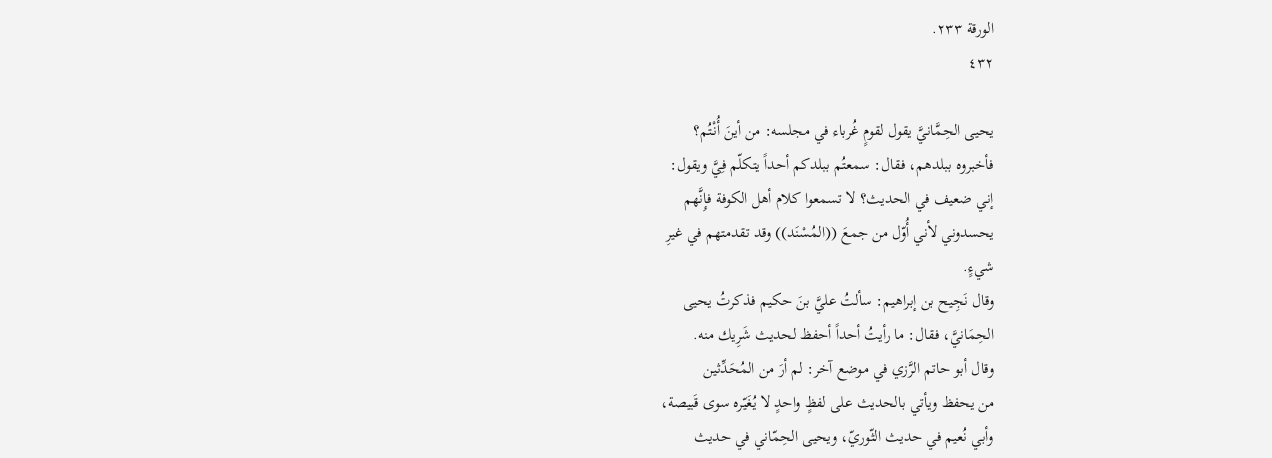الورقة ٢٣٣.
٤٣٢

يحيى الحِمَّانيَّ يقول لقومٍ غُرباء في مجلسه: من أينَ أُنْتُم؟
فأخبروه ببلدهم، فقال: سمعتُم ببلدكم أحداً يتكلّم فِيَّ ويقول:
إني ضعيف في الحديث؟ لا تسمعوا كلام أهل الكوفة فإِنَّهم
يحسدوني لأني أُوّل من جمعَ ((المُسْنَد)) وقد تقدمتهم في غيرِ
شيءٍ.
وقال نَجِيح بن إبراهيم: سألتُ عليَّ بنَ حكيم فذكرتُ یحیی
الحِمَانيَّ، فقال: ما رأيتُ أحداً أحفظ لحديث شَرِيك منه.
وقال أبو حاتم الرَّزي في موضع آخر: لم أرَ من المُحَدِّثين
من يحفظ ويأتي بالحديث على لفظٍ واحدٍ لا يُغَيّره سوى قَبيصة،
وأبي نُعيم في حديث الثّوريّ، ويحيى الحِمّاني في حديث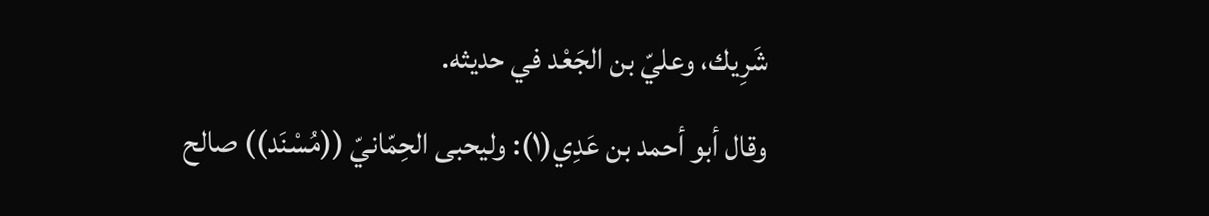شَرِيك، وعليّ بن الجَعْد في حديثه.
وقال أبو أحمد بن عَدِي(١): وليحبى الحِمّانيّ ((مُسْنَد)) صالح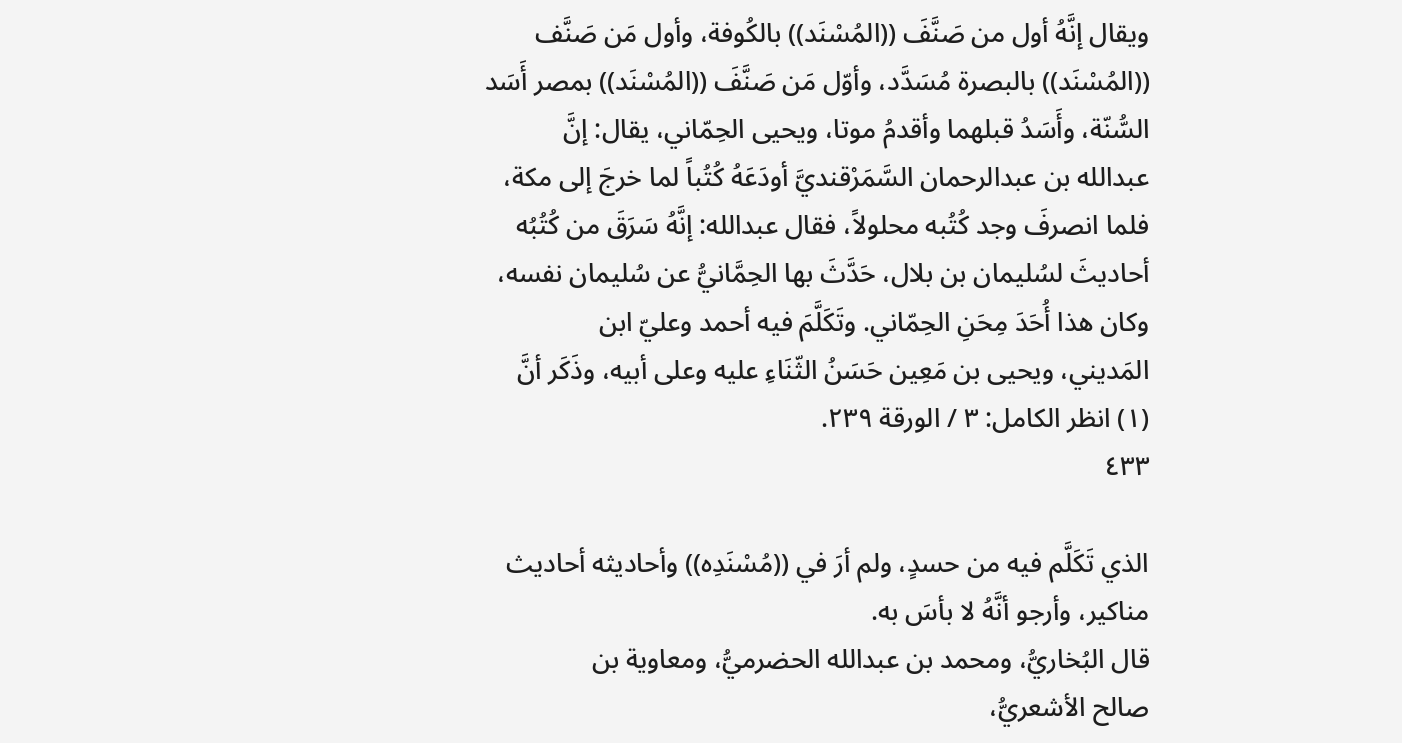ويقال إنَّهُ أول من صَنَّفَ ((المُسْنَد)) بالكُوفة، وأول مَن صَنَّف
((المُسْنَد)) بالبصرة مُسَدَّد، وأوّل مَن صَنَّفَ ((المُسْنَد)) بمصر أَسَد
السُّنّة، وأَسَدُ قبلهما وأقدمُ موتا، ويحيى الحِمّاني، يقال: إنَّ
عبدالله بن عبدالرحمان السَّمَرْقنديَّ أودَعَهُ كُتُباً لما خرجَ إلى مكة،
فلما انصرفَ وجد كُتُبه محلولاً، فقال عبدالله: إنَّهُ سَرَقَ من كُتُبُه
أحاديثَ لسُليمان بن بلال، حَدَّثَ بها الحِمَّانيُّ عن سُليمان نفسه،
وكان هذا أُحَدَ مِحَنِ الحِمّاني. وتَكَلَّمَ فيه أحمد وعليّ ابن
المَديني، ويحيى بن مَعِين حَسَنُ الثّنَاءِ عليه وعلى أبيه، وذَكَر أنَّ
(١) انظر الكامل: ٣ / الورقة ٢٣٩.
٤٣٣

الذي تَكَلَّم فيه من حسدٍ، ولم أرَ في ((مُسْنَدِه)) وأحاديثه أحاديث
مناكير، وأرجو أنَّهُ لا بأسَ به.
قال البُخاريُّ، ومحمد بن عبدالله الحضرميُّ، ومعاوية بن
صالح الأشعريُّ،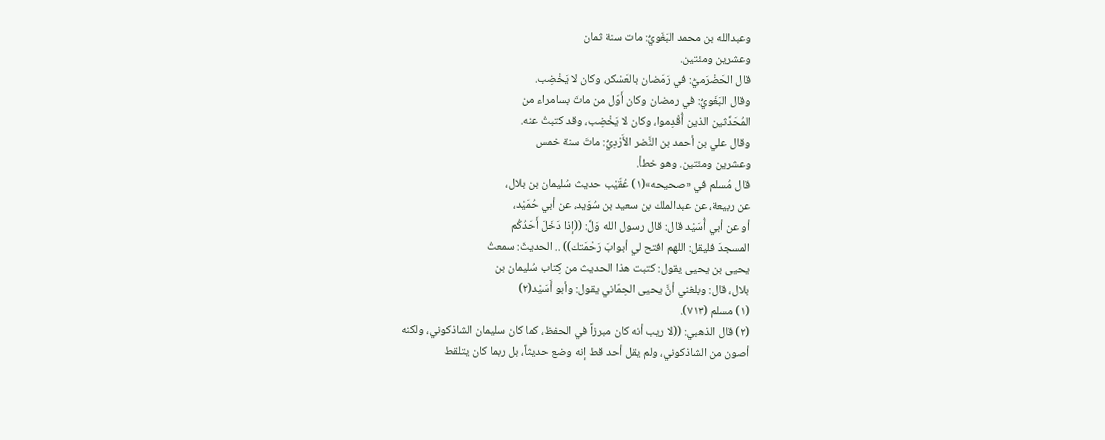وعبدالله بن محمد البَغَويُّ: مات سنة ثمان
وعشرين ومئتين.
قال الحَضْرَميُّ: في رَمَضان بالعَسْكر، وكان لا يَخْضِب.
وقال البَغَويُّ: في رمضان وكان أَوّل من ماتَ بسامراء من
المُحَدِّثين الذين أُقْدِموا، وكان لا يَخْضِب، وقد كتبتُ عنه.
وقال علي بن أحمد بن النَّضر الأَرْدِيُّ: ماتَ سنة خمس
وعشرين ومئتين. وهو خطأ.
قال مُسلم في «صحيحه»(١) عُقّيْب حدیث سُليمان بن بلال،
عن ربيعة، عن عبدالملك بن سعيد بن سُوَيد، عن أبي حُمَيْد،
أو عن أبي أُسَيْد قال: قال رسول الله وَلِّ: ((إذا دَخَلَ أَحَدُكُم
المسجدَ فليقل: اللهم افتح لي أبوابَ رَحْمَتك)) .. الحديثَ: سمعتُ
يحيى بن يحيى يقول: كتبت هذا الحديث من كِتاب سُليمان بن
بلال، قال: وبلغني أنَّ يحيى الحِمّاني يقول: وأبو أَسَيْد(٢)
(١) مسلم (٧١٣).
(٢) قال الذهبي: ((لا ريب أنه كان مبرزاً في الحفظ، كما كان سليمان الشاذكوني، ولكنه
أصون من الشاذكوني، ولم يقل أحد قط إنه وضع حديثاً، بل ربما كان يتلقط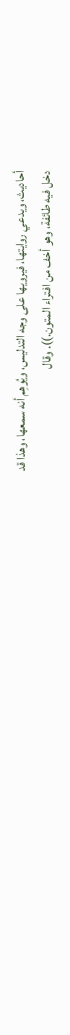أحاديث، ويدعي روايتها، فيرويها على وجه التدليس، ويُوهِم أنه سمعها، وهذا قد
دخل فيه طائفة، وهو أخف من افتراء المتون.)). وقال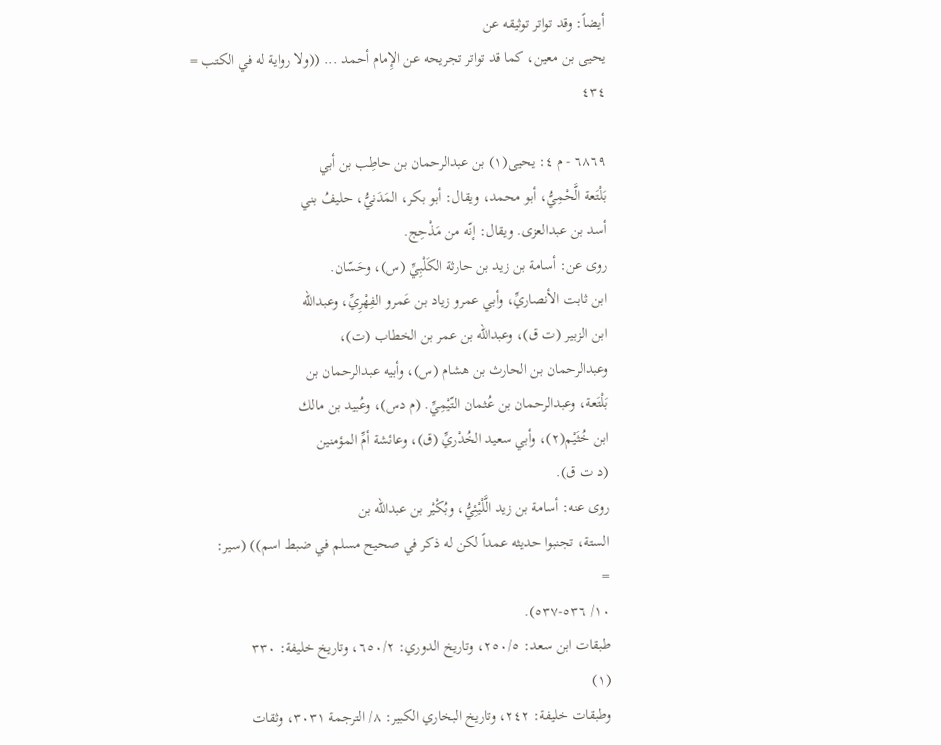أيضاً: وقد تواتر توثيقه عن
يحيى بن معين، كما قد تواتر تجريحه عن الإِمام أحمد ... ((ولا رواية له في الكتب =
٤٣٤

٦٨٦٩ - م ٤: يحيى(١) بن عبدالرحمان بن حاطِب بن أبي
بَلْتَعة الَّحْمِيُّ، أبو محمد، ويقال: أبو بكر، المَدَنيُّ، حليفُ بني
أسد بن عبدالعزى. ويقال: إنّه من مَذْحِج.
روى عن: أسامة بن زيد بن حارثة الكَلْبِيِّ (س)، وحَسّان.
ابن ثابت الأنصاريِّ، وأبي عمرو زياد بن عَمرو الفِهْرِيِّ، وعبدالله
ابن الزبير (ت ق)، وعبدالله بن عمر بن الخطاب (ت)،
وعبدالرحمان بن الحارث بن هشام (س)، وأبيه عبدالرحمان بن
بَلْتَعة، وعبدالرحمان بن عُثمان التّيْمِيِّ. (م دس)، وعُبيد بن مالك
ابن خُثَيْم(٢)، وأبي سعيد الخُدْريِّ (ق)، وعائشة أمِّ المؤمنين
(د ت ق).
روى عنه: أسامة بن زيد الَّلْيْئِيُّ، وبُكْيْر بن عبدالله بن
الستة، تجنبوا حديثه عمداً لكن له ذكر في صحيح مسلم في ضبط اسم)) (سير:
=
١٠/ ٥٣٦-٥٣٧).
طبقات ابن سعد: ٢٥٠/٥، وتاريخ الدوري: ٦٥٠/٢، وتاريخ خليفة: ٣٣٠
(١)
وطبقات خليفة: ٢٤٢، وتاريخ البخاري الكبير: ٨/ الترجمة ٣٠٣١، وثقات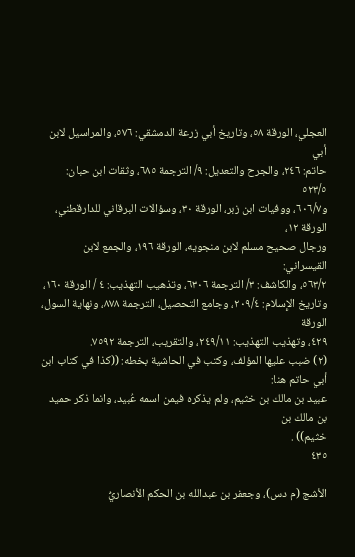العجلي، الورقة ٥٨، وتاريخ أبي زرعة الدمشقي: ٥٧٦، والمراسيل لابن أبي
حاتم: ٢٤٦، والجرح والتعديل: ٩/ الترجمة ٦٨٥، وثقات ابن حبان: ٥٢٣/٥
و٦٠٦/٧، ووفيات ابن زبر، الورقة ٣٠، وسؤالات البرقاني للدارقطني، الورقة ١٢،
ورجال صحيح مسلم لابن منجويه، الورقة ١٩٦، والجمع لابن القيسراني:
٥٦٣/٢، والكاشف: ٣/ الترجمة ٦٣٠٦، وتذهيب التهذيب: ٤ / الورقة ١٦٠،
وتاريخ الإِسلام: ٢٠٩/٤، وجامع التحصيل، الترجمة ٨٧٨، ونهاية السول، الورقة
٤٢٩، وتهذيب التهذيب: ٢٤٩/١١، والتقريب، الترجمة ٧٥٩٢.
(٢) ضبب عليها المؤلف، وكتب في الحاشية بخطه: ((كذا في كتاب ابن أبي حاتم هنا:
عبيد بن مالك بن خثيم، ولم يذكره فيمن اسمه عُبيد، وانما ذكر حميد بن مالك بن
خثیم)) .
٤٣٥

الأشج (م دس)، وجعفر بن عبدالله بن الحكم الأنصاريُّ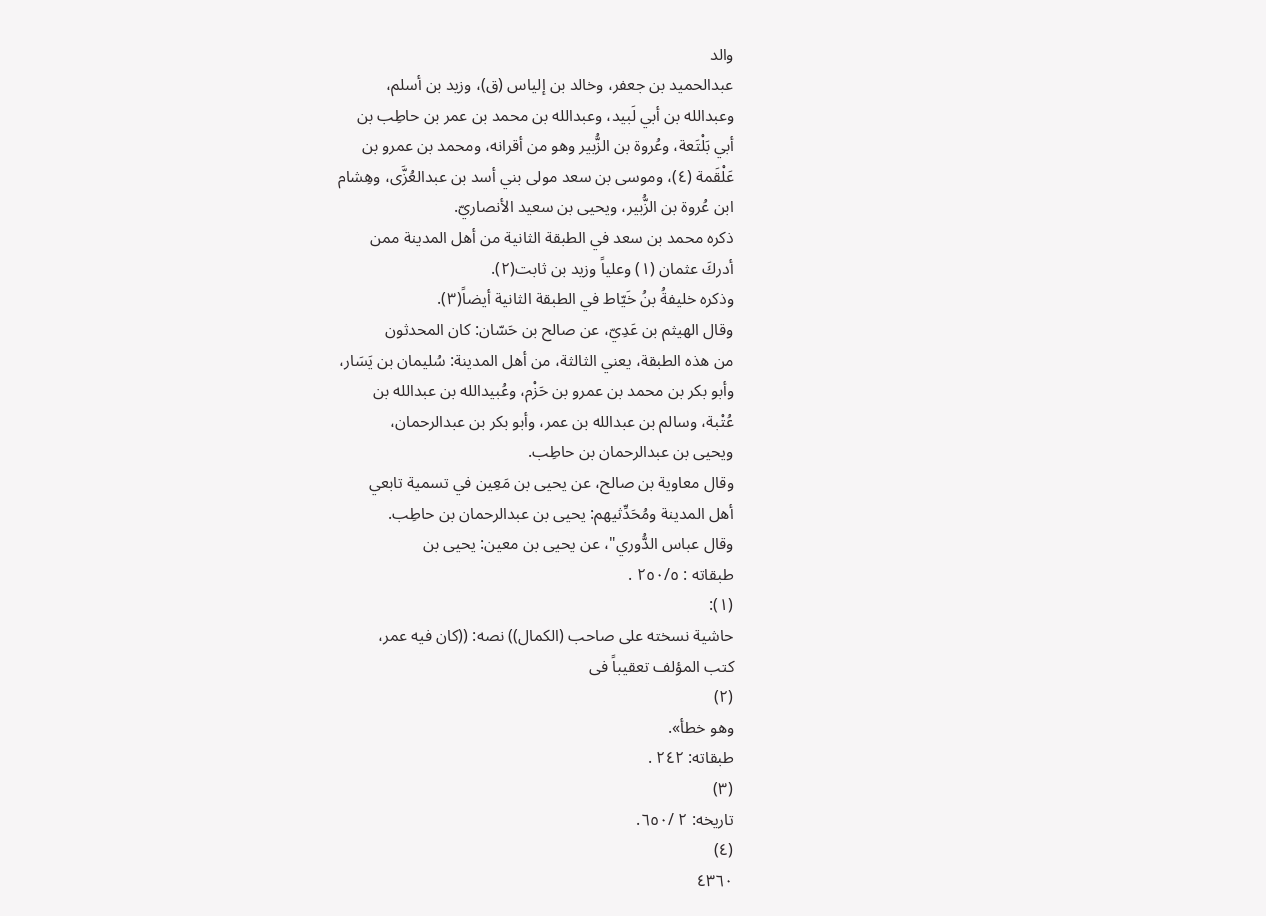والد
عبدالحميد بن جعفر، وخالد بن إلياس (ق)، وزيد بن أسلم،
وعبدالله بن أبي لَبيد، وعبدالله بن محمد بن عمر بن حاطِب بن
أبي بَلْتَعة، وعُروة بن الزُّبير وهو من أقرانه، ومحمد بن عمرو بن
عَلْقَمة (٤)، وموسى بن سعد مولى بني أسد بن عبدالعُزَّى، وهِشام
ابن عُروة بن الزُّبير، ويحيى بن سعيد الأنصاريّ.
ذكره محمد بن سعد في الطبقة الثانية من أهل المدينة ممن
أدركَ عثمان (١) وعلياً وزيد بن ثابت(٢).
وذكره خليفةُ بنُ خَيّاط في الطبقة الثانية أيضاً(٣).
وقال الهيثم بن عَدِيّ، عن صالح بن حَسّان: كان المحدثون
من هذه الطبقة، يعني الثالثة، من أهل المدينة: سُليمان بن يَسَار،
وأبو بكر بن محمد بن عمرو بن حَزْم، وعُبيدالله بن عبدالله بن
عُتْبة، وسالم بن عبدالله بن عمر، وأبو بكر بن عبدالرحمان،
ويحيى بن عبدالرحمان بن حاطِب.
وقال معاوية بن صالح، عن يحيى بن مَعِين في تسمية تابعي
أهل المدينة ومُحَدِّثيهم: يحيى بن عبدالرحمان بن حاطِب.
وقال عباس الدُّوري"، عن يحيى بن معين: يحيى بن
طبقاته : ٢٥٠/٥ .
(١):
حاشية نسخته على صاحب (الكمال)) نصه: ((كان فيه عمر،
کتب المؤلف تعقيباً فى
(٢)
وهو خطأ».
طبقاته: ٢٤٢ .
(٣)
تاريخه: ٢ /٦٥٠.
(٤)
٤٣٦٠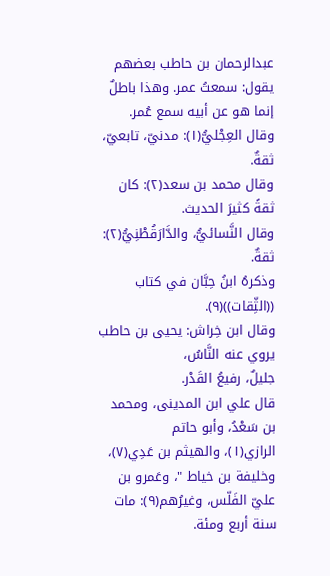عبدالرحمان بن حاطب بعضهم يقول: سمعتُ عمر. وهذا باطلٌ
إنما هو عن أبيه سمع عُمر.
وقال العِجْليُّ(١): مدنيّ، تابعيّ، ثقةٌ.
وقال محمد بن سعد(٢): كان ثقةً كثيرَ الحديث.
وقال النَّسائيُّ، والدَّارَقُطْنِيُّ(٢): ثقةٌ.
وذكرهُ ابنُ حِبَّان في كتاب ((الثِّقات))(٩).
وقال ابن خِراش: يحيى بن حاطب يروي عنه النَّاسُ،
جليلٌ، رفيعُ القَدْر.
قال علي ابن المدينى، ومحمد بن سَعْدُ، وأبو حاتم
الرازي(١)، والهيثم بن عَدِي(٧)، وخليفة بن خياط "، وعَمرو بن
عليّ الفَلّس، وغيرُهم(٩): مات سنة أربع ومئة.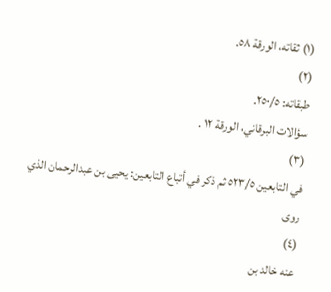(١) ثقاته، الورقة ٥٨.
(٢)
طبقاته: ٢٥٠/٥.
سؤالات البرقاني، الورقة ١٢ .
(٣)
في التابعين ٥٢٣/٥ ثم ذكر في أتباع التابعين: يحيى بن عبدالرحمان الذي روى
(٤)
عنه خالد بن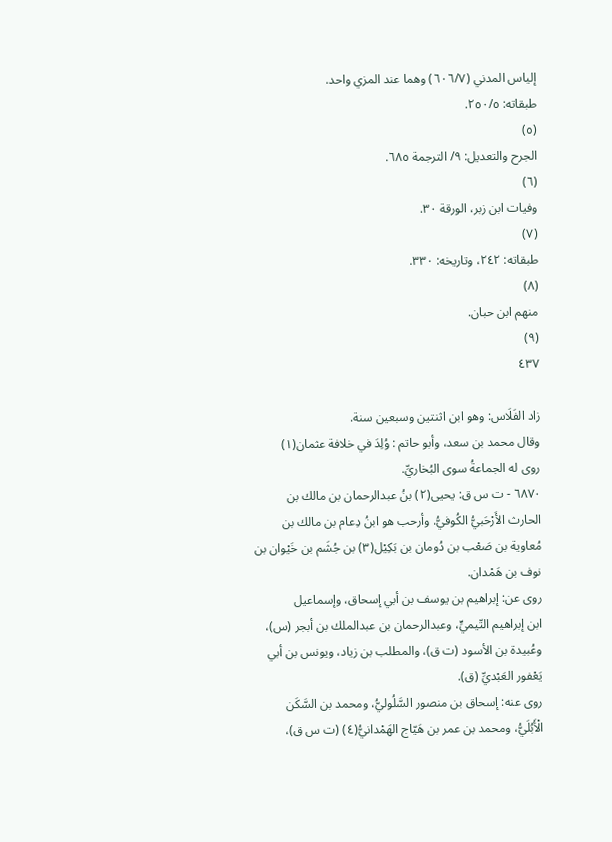إلياس المدني (٦٠٦/٧) وهما عند المزي واحد.
طبقاته: ٢٥٠/٥.
(٥)
الجرح والتعديل: ٩/ الترجمة ٦٨٥.
(٦)
وفيات ابن زبر، الورقة ٣٠.
(٧)
طبقاته: ٢٤٢، وتاريخه: ٣٣٠.
(٨)
منهم ابن حبان.
(٩)
٤٣٧

زاد الفَلَاس: وهو ابن اثنتين وسبعين سنة.
وقال محمد بن سعد، وأبو حاتم : وُلِدَ في خلافة عثمان(١)
روى له الجماعةُ سوى البُخاريِّ.
٦٨٧٠ - ت س ق: يحيى(٢) بنُ عبدالرحمان بن مالك بن
الحارث الأَرْحَبيُّ الكُوفيُّ. وأرحب هو ابنُ دِعام بن مالك بن
مُعاوية بن صَعْب بن دُومان بن بَكِيْل(٣) بن جُشَم بن خَيْوان بن
نوف بن هَمْدان.
روى عن: إبراهيم بن يوسف بن أبي إسحاق، وإسماعيل
ابن إبراهيم التّيميٍّ، وعبدالرحمان بن عبدالملك بن أبجر (س)،
وعُبيدة بن الأسود (ت ق)، والمطلب بن زياد، ويونس بن أبي
يَعْفور العَبْديِّ (ق).
روى عنه: إسحاق بن منصور السَّلُوليُّ، ومحمد بن السَّكَن
الْأَبُلَيُّ، ومحمد بن عمر بن هَيّاج الهَمْدانيُّ(٤) (ت س ق)،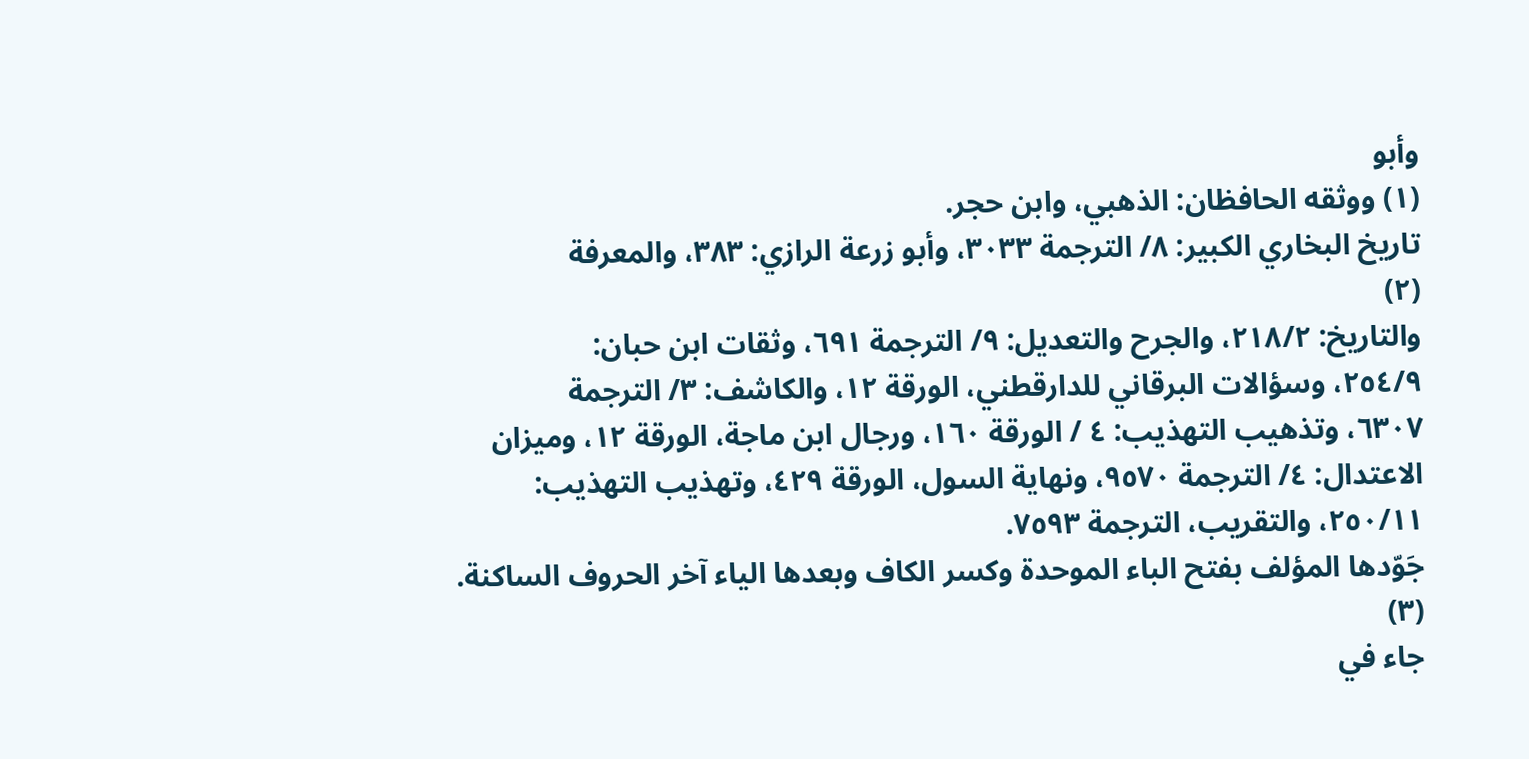وأبو
(١) ووثقه الحافظان: الذهبي، وابن حجر.
تاريخ البخاري الكبير: ٨/ الترجمة ٣٠٣٣، وأبو زرعة الرازي: ٣٨٣، والمعرفة
(٢)
والتاريخ: ٢١٨/٢، والجرح والتعديل: ٩/ الترجمة ٦٩١، وثقات ابن حبان:
٢٥٤/٩، وسؤالات البرقاني للدارقطني، الورقة ١٢، والكاشف: ٣/ الترجمة
٦٣٠٧، وتذهيب التهذيب: ٤ / الورقة ١٦٠، ورجال ابن ماجة، الورقة ١٢، وميزان
الاعتدال: ٤/ الترجمة ٩٥٧٠، ونهاية السول، الورقة ٤٢٩، وتهذيب التهذيب:
٢٥٠/١١، والتقريب، الترجمة ٧٥٩٣.
جَوّدها المؤلف بفتح الباء الموحدة وكسر الكاف وبعدها الياء آخر الحروف الساكنة.
(٣)
جاء في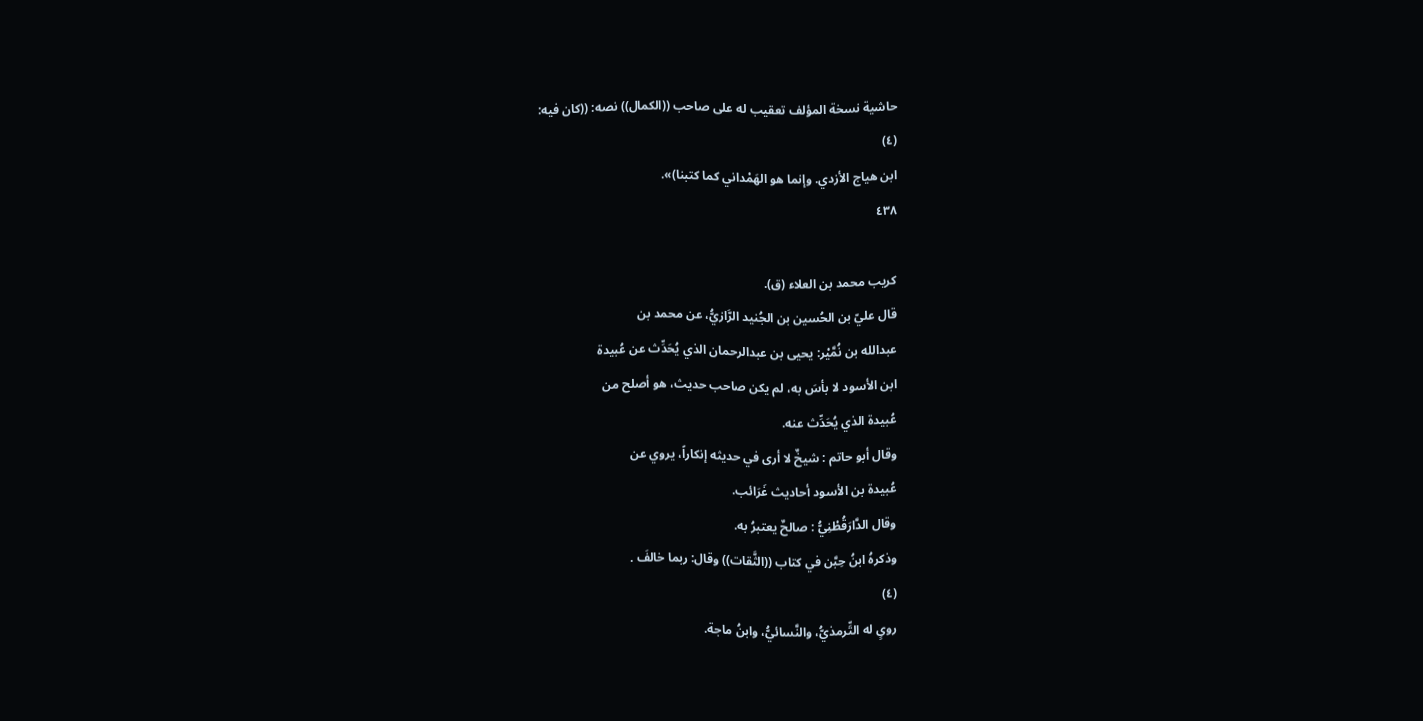حاشية نسخة المؤلف تعقيب له على صاحب ((الكمال)) نصه: ((كان فيه:
(٤)
ابن هياج الأزدي. وإنما هو الهَمْداني كما كتبنا)».
٤٣٨

كريب محمد بن العلاء (ق).
قال عليّ بن الحُسين بن الجُنيد الرَّازيُّ، عن محمد بن
عبدالله بن نُمَّيْر: يحيى بن عبدالرحمان الذي يُحَدِّث عن عُبيدة
ابن الأسود لا بأسَ به، لم يكن صاحب حديث، هو أصلح من
عُبيدة الذي يُحَدِّث عنه.
وقال أبو حاتم : شيخٌ لا أرى في حديثه إنكاراً، يروي عن
عُبيدة بن الأسود أحاديث غَرَائب.
وقال الدَّارَقُطْنِيُّ : صالحٌ يعتبرُ به.
وذكرهُ ابنُ حِبَّن في كتاب ((الثَّقات)) وقال: ربما خالفَ .
(٤)
روىٍ له التِّرمذيُّ، والنَّسائيُّ، وابنُ ماجة.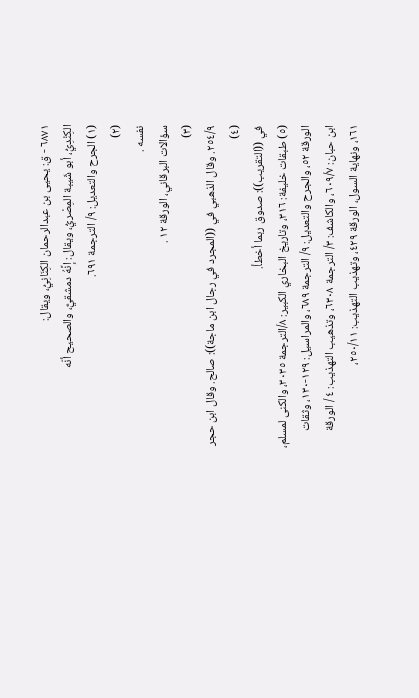٦٨٧١ - ق: يحيى بن عبدالرحمان الكِنَانِيُّ، ويقال:
الكِنْدِيُّ، أبو شَيبة المِصْريُّ، ويقال: إنَّهُ دمشقيٌّ، والصحيح أنّه
(١) الجرح والتعديل: ٩/ الترجمة ٦٩١.
(٢)
نفسه .
سؤالات البرقاني، الورقة ١٢ .
(٣)
٢٥٤/٩. وقال الذهبي في ((المجرد في رجال ابن ماجة)): صالح. وقال ابن حجر
(٤)
في ((التقريب)): صدوق ربما أخطأ.
(٥) طبقات خليفة: ٣١٦، وتاريخ البخاري الكبير: ٨/الترجمة ٣٠٣٥، والكنى لمسلم،
الورقة ٥٢، والجرح والتعديل: ٩/ الترجمة ٦٨٩، والمراسيل: ١٢٩-١٣٠، وثقات
ابن حبان: ٦٠٩/٧، والكاشف: ٣/ الترجمة ٦٣٠٨، وتذهيب التهذيب: ٤ / الورقة
١٦١، ونهاية السول، الورقة ٤٢٩، وتهذيب التهذيب: ٢٥٠/١١،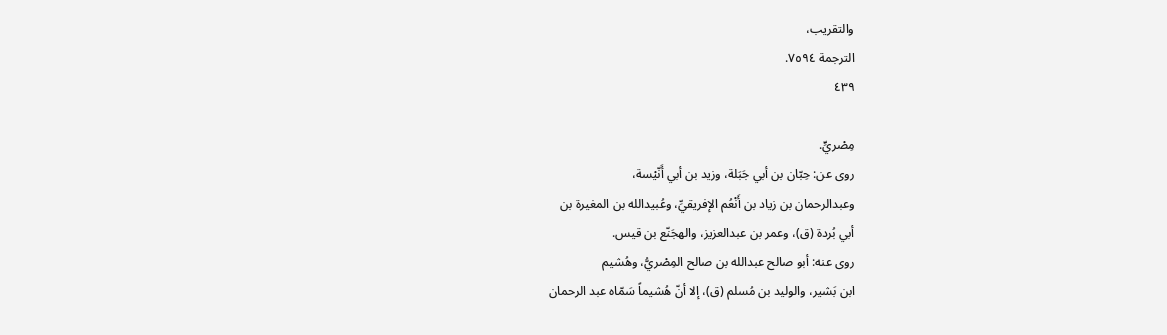والتقريب،
الترجمة ٧٥٩٤.
٤٣٩

مِصْريٍّ.
روى عن: حِبّان بن أبي جَبَلة، وزيد بن أبي أَنّيْسة،
وعبدالرحمان بن زياد بن أَنْعُم الإفريقيِّ، وعُبيدالله بن المغيرة بن
أبي بُردة (ق)، وعمر بن عبدالعزيز، والهجَنّع بن قيس.
روى عنه: أبو صالح عبدالله بن صالح المِصْريُّ، وهُشيم
ابن بَشير، والوليد بن مُسلم (ق)، إلا أنّ هُشيماً سَمّاه عبد الرحمان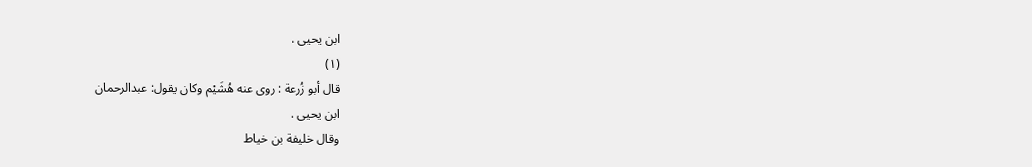ابن یحیی .
(١)
قال أبو زُرعة : روى عنه هُشَيْم وكان يقول: عبدالرحمان
ابن یحیی .
وقال خليفة بن خياط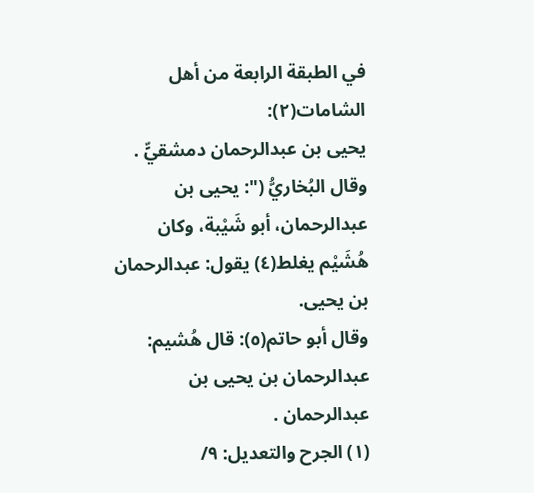في الطبقة الرابعة من أهل الشامات(٢):
يحيى بن عبدالرحمان دمشقيٍّ .
وقال البُخاريُّ (": يحيى بن عبدالرحمان، أبو شَيْبة، وكان
هُشَيْم يغلط(٤) يقول: عبدالرحمان بن يحيى.
وقال أبو حاتم(٥): قال هُشيم: عبدالرحمان بن يحيى بن
عبدالرحمان .
(١) الجرح والتعديل: ٩/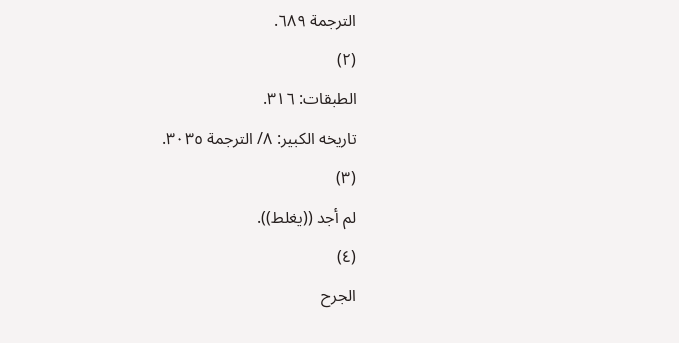الترجمة ٦٨٩.
(٢)
الطبقات: ٣١٦.
تاريخه الكبير: ٨/ الترجمة ٣٠٣٥.
(٣)
لم أجد ((يغلط)).
(٤)
الجرح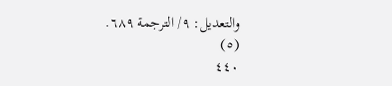والتعديل: ٩/ الترجمة ٦٨٩.
(٥)
٤٤٠